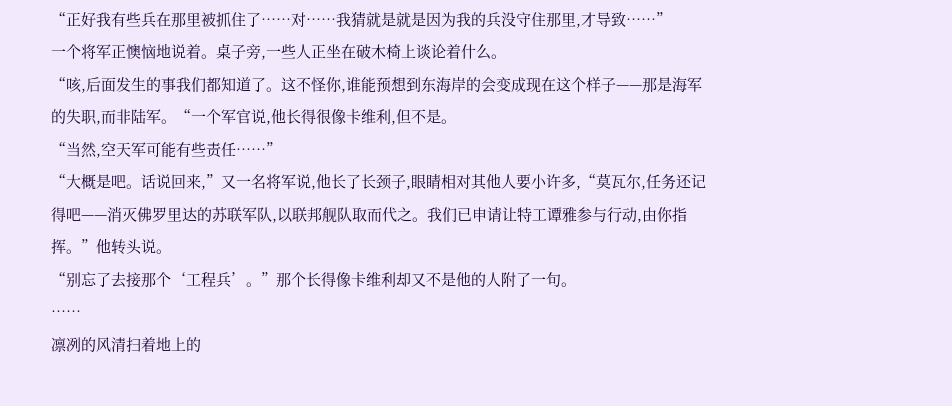“正好我有些兵在那里被抓住了……对……我猜就是就是因为我的兵没守住那里,才导致……”
一个将军正懊恼地说着。桌子旁,一些人正坐在破木椅上谈论着什么。
“咳,后面发生的事我们都知道了。这不怪你,谁能预想到东海岸的会变成现在这个样子——那是海军的失职,而非陆军。“一个军官说,他长得很像卡维利,但不是。
“当然,空天军可能有些责任……”
“大概是吧。话说回来,”又一名将军说,他长了长颈子,眼睛相对其他人要小许多,“莫瓦尔,任务还记得吧——消灭佛罗里达的苏联军队,以联邦舰队取而代之。我们已申请让特工谭雅参与行动,由你指挥。”他转头说。
“别忘了去接那个‘工程兵’。”那个长得像卡维利却又不是他的人附了一句。
……
凛冽的风清扫着地上的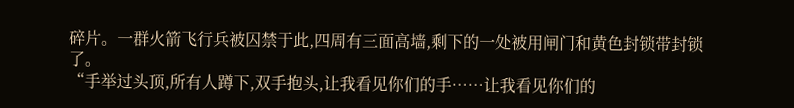碎片。一群火箭飞行兵被囚禁于此,四周有三面高墙,剩下的一处被用闸门和黄色封锁带封锁了。
“手举过头顶,所有人蹲下,双手抱头,让我看见你们的手……让我看见你们的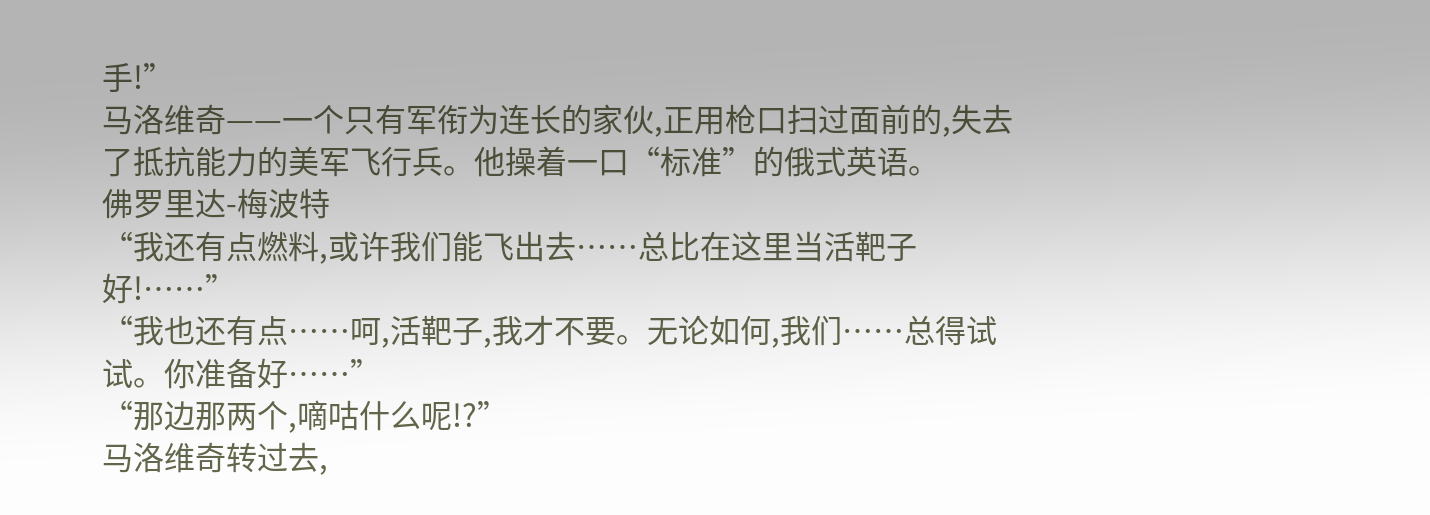手!”
马洛维奇——一个只有军衔为连长的家伙,正用枪口扫过面前的,失去了抵抗能力的美军飞行兵。他操着一口“标准”的俄式英语。
佛罗里达-梅波特
“我还有点燃料,或许我们能飞出去……总比在这里当活靶子好!……”
“我也还有点……呵,活靶子,我才不要。无论如何,我们……总得试试。你准备好……”
“那边那两个,嘀咕什么呢!?”
马洛维奇转过去,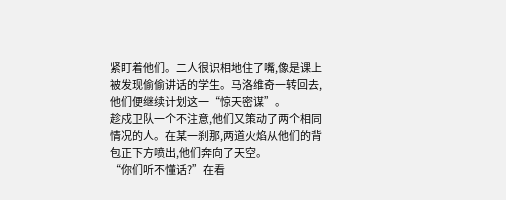紧盯着他们。二人很识相地住了嘴,像是课上被发现偷偷讲话的学生。马洛维奇一转回去,他们便继续计划这一“惊天密谋”。
趁戍卫队一个不注意,他们又策动了两个相同情况的人。在某一刹那,两道火焰从他们的背包正下方喷出,他们奔向了天空。
“你们听不懂话?”在看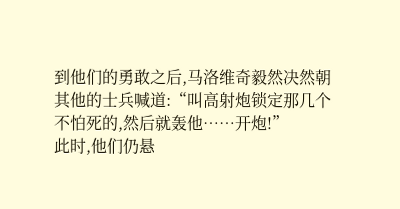到他们的勇敢之后,马洛维奇毅然决然朝其他的士兵喊道:“叫高射炮锁定那几个不怕死的,然后就轰他……开炮!”
此时,他们仍悬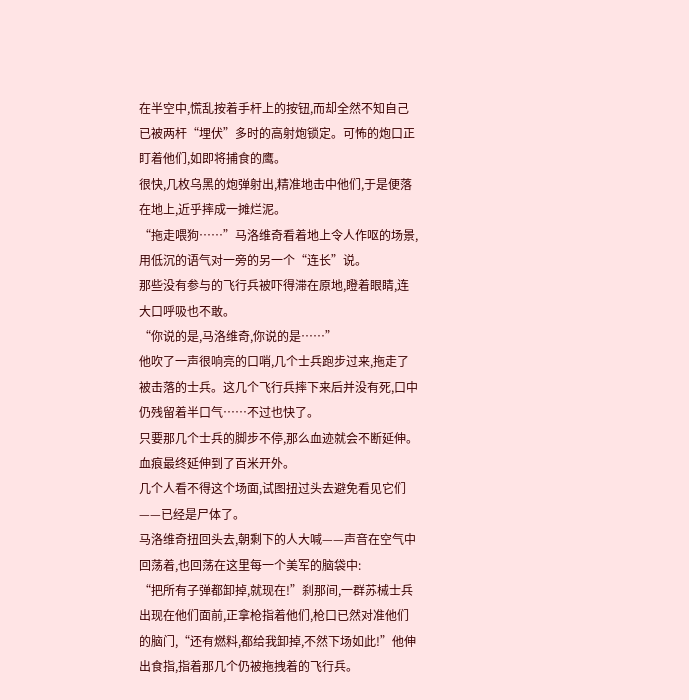在半空中,慌乱按着手杆上的按钮,而却全然不知自己已被两杆“埋伏”多时的高射炮锁定。可怖的炮口正盯着他们,如即将捕食的鹰。
很快,几枚乌黑的炮弹射出,精准地击中他们,于是便落在地上,近乎摔成一摊烂泥。
“拖走喂狗……”马洛维奇看着地上令人作呕的场景,用低沉的语气对一旁的另一个“连长”说。
那些没有参与的飞行兵被吓得滞在原地,瞪着眼睛,连大口呼吸也不敢。
“你说的是,马洛维奇,你说的是……”
他吹了一声很响亮的口哨,几个士兵跑步过来,拖走了被击落的士兵。这几个飞行兵摔下来后并没有死,口中仍残留着半口气……不过也快了。
只要那几个士兵的脚步不停,那么血迹就会不断延伸。血痕最终延伸到了百米开外。
几个人看不得这个场面,试图扭过头去避免看见它们——已经是尸体了。
马洛维奇扭回头去,朝剩下的人大喊——声音在空气中回荡着,也回荡在这里每一个美军的脑袋中:
“把所有子弹都卸掉,就现在!”刹那间,一群苏械士兵出现在他们面前,正拿枪指着他们,枪口已然对准他们的脑门,“还有燃料,都给我卸掉,不然下场如此!”他伸出食指,指着那几个仍被拖拽着的飞行兵。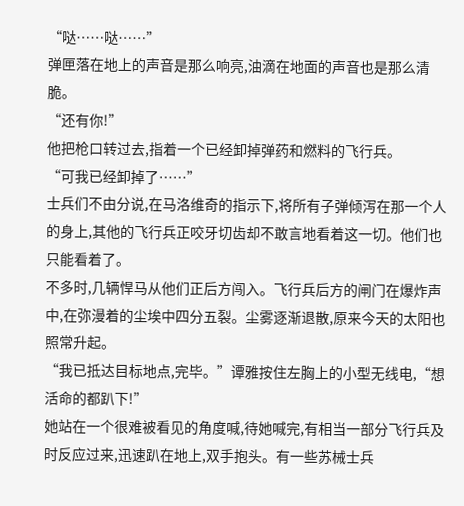“哒……哒……”
弹匣落在地上的声音是那么响亮,油滴在地面的声音也是那么清脆。
“还有你!”
他把枪口转过去,指着一个已经卸掉弹药和燃料的飞行兵。
“可我已经卸掉了……”
士兵们不由分说,在马洛维奇的指示下,将所有子弹倾泻在那一个人的身上,其他的飞行兵正咬牙切齿却不敢言地看着这一切。他们也只能看着了。
不多时,几辆悍马从他们正后方闯入。飞行兵后方的闸门在爆炸声中,在弥漫着的尘埃中四分五裂。尘雾逐渐退散,原来今天的太阳也照常升起。
“我已抵达目标地点,完毕。”谭雅按住左胸上的小型无线电,“想活命的都趴下!”
她站在一个很难被看见的角度喊,待她喊完,有相当一部分飞行兵及时反应过来,迅速趴在地上,双手抱头。有一些苏械士兵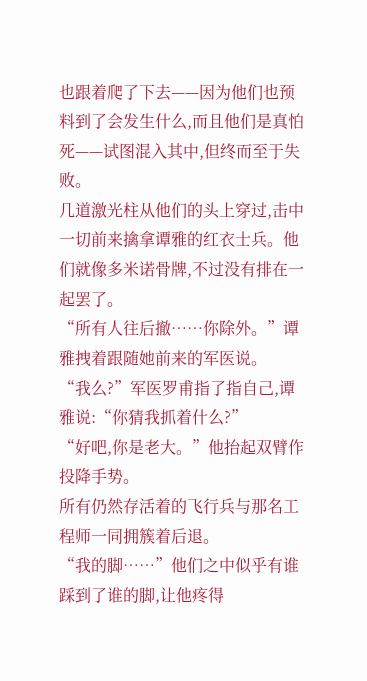也跟着爬了下去——因为他们也预料到了会发生什么,而且他们是真怕死——试图混入其中,但终而至于失败。
几道激光柱从他们的头上穿过,击中一切前来擒拿谭雅的红衣士兵。他们就像多米诺骨牌,不过没有排在一起罢了。
“所有人往后撤……你除外。”谭雅拽着跟随她前来的军医说。
“我么?”军医罗甫指了指自己,谭雅说:“你猜我抓着什么?”
“好吧,你是老大。”他抬起双臂作投降手势。
所有仍然存活着的飞行兵与那名工程师一同拥簇着后退。
“我的脚……”他们之中似乎有谁踩到了谁的脚,让他疼得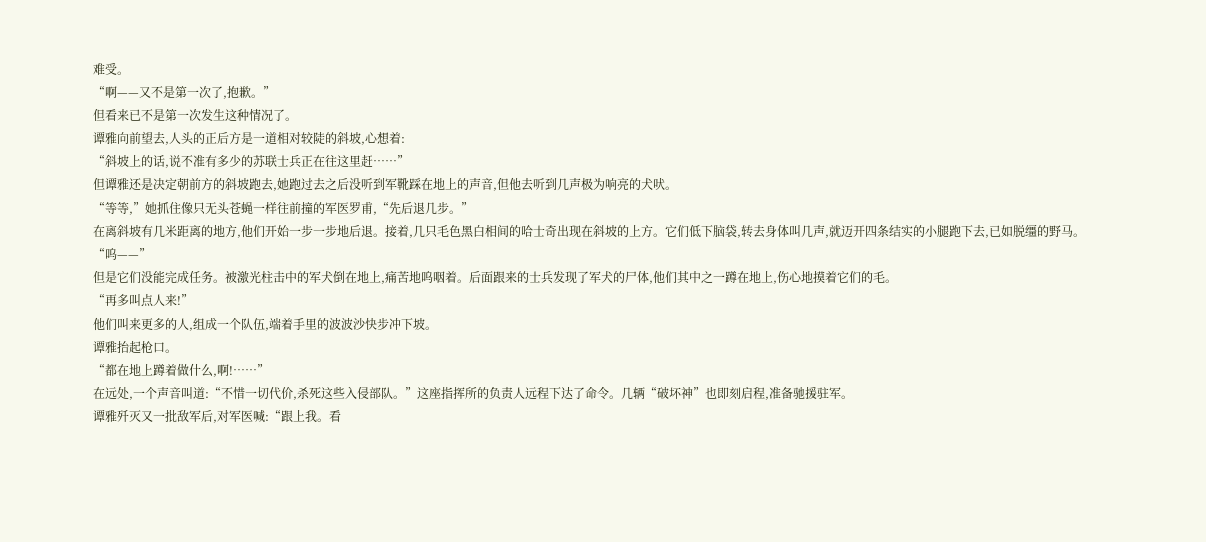难受。
“啊——又不是第一次了,抱歉。”
但看来已不是第一次发生这种情况了。
谭雅向前望去,人头的正后方是一道相对较陡的斜坡,心想着:
“斜坡上的话,说不准有多少的苏联士兵正在往这里赶……”
但谭雅还是决定朝前方的斜坡跑去,她跑过去之后没听到军靴踩在地上的声音,但他去听到几声极为响亮的犬吠。
“等等,”她抓住像只无头苍蝇一样往前撞的军医罗甫,“先后退几步。”
在离斜坡有几米距离的地方,他们开始一步一步地后退。接着,几只毛色黑白相间的哈士奇出现在斜坡的上方。它们低下脑袋,转去身体叫几声,就迈开四条结实的小腿跑下去,已如脱缰的野马。
“呜——”
但是它们没能完成任务。被激光柱击中的军犬倒在地上,痛苦地呜咽着。后面跟来的士兵发现了军犬的尸体,他们其中之一蹲在地上,伤心地摸着它们的毛。
“再多叫点人来!”
他们叫来更多的人,组成一个队伍,端着手里的波波沙快步冲下坡。
谭雅抬起枪口。
“都在地上蹲着做什么,啊!……”
在远处,一个声音叫道:“不惜一切代价,杀死这些入侵部队。”这座指挥所的负责人远程下达了命令。几辆“破坏神”也即刻启程,准备驰援驻军。
谭雅歼灭又一批敌军后,对军医喊:“跟上我。看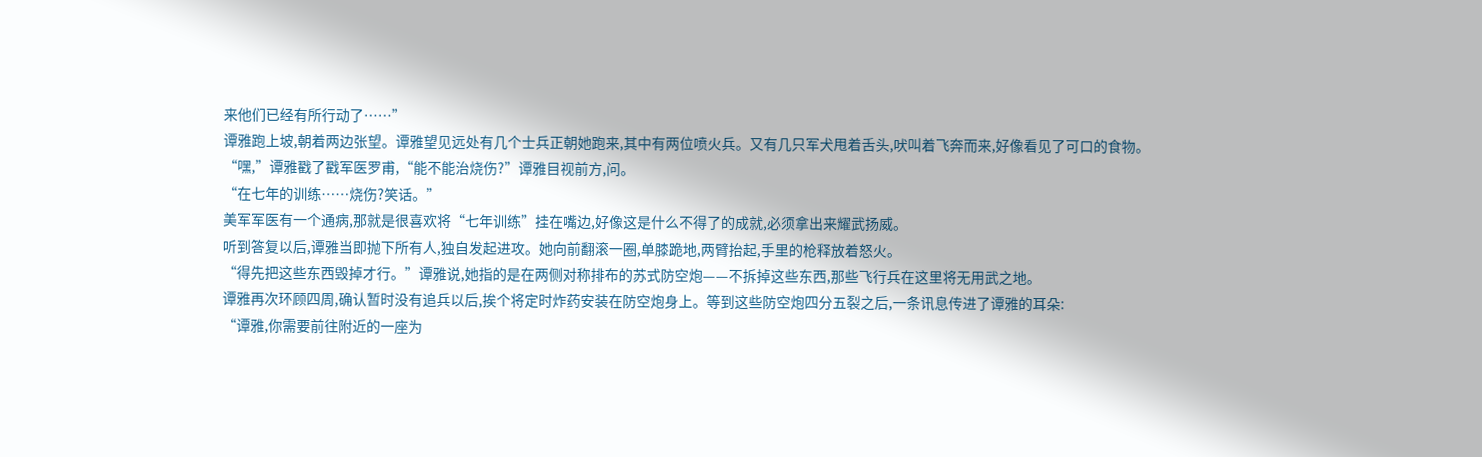来他们已经有所行动了……”
谭雅跑上坡,朝着两边张望。谭雅望见远处有几个士兵正朝她跑来,其中有两位喷火兵。又有几只军犬甩着舌头,吠叫着飞奔而来,好像看见了可口的食物。
“嘿,”谭雅戳了戳军医罗甫,“能不能治烧伤?”谭雅目视前方,问。
“在七年的训练……烧伤?笑话。”
美军军医有一个通病,那就是很喜欢将“七年训练”挂在嘴边,好像这是什么不得了的成就,必须拿出来耀武扬威。
听到答复以后,谭雅当即抛下所有人,独自发起进攻。她向前翻滚一圈,单膝跪地,两臂抬起,手里的枪释放着怒火。
“得先把这些东西毁掉才行。”谭雅说,她指的是在两侧对称排布的苏式防空炮——不拆掉这些东西,那些飞行兵在这里将无用武之地。
谭雅再次环顾四周,确认暂时没有追兵以后,挨个将定时炸药安装在防空炮身上。等到这些防空炮四分五裂之后,一条讯息传进了谭雅的耳朵:
“谭雅,你需要前往附近的一座为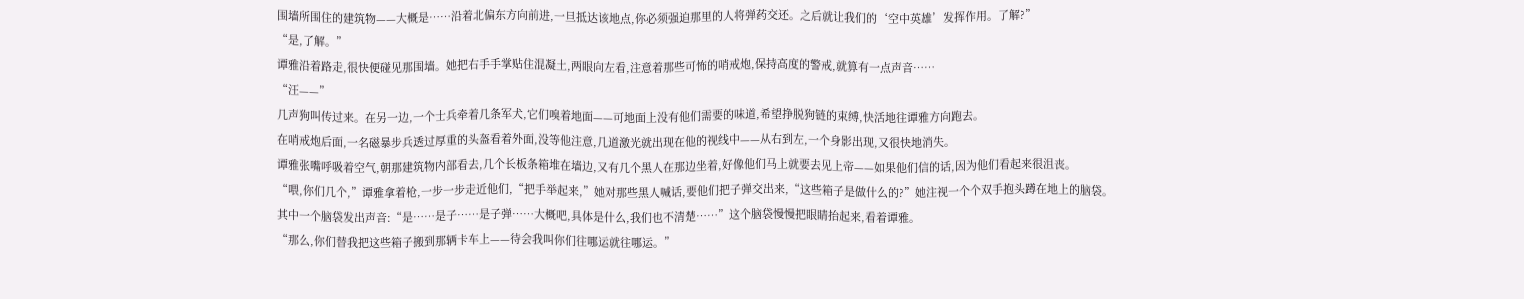围墙所围住的建筑物——大概是……沿着北偏东方向前进,一旦抵达该地点,你必须强迫那里的人将弹药交还。之后就让我们的‘空中英雄’发挥作用。了解?”
“是,了解。”
谭雅沿着路走,很快便碰见那围墙。她把右手手掌贴住混凝土,两眼向左看,注意着那些可怖的哨戒炮,保持高度的警戒,就算有一点声音……
“汪——”
几声狗叫传过来。在另一边,一个士兵牵着几条军犬,它们嗅着地面——可地面上没有他们需要的味道,希望挣脱狗链的束缚,快活地往谭雅方向跑去。
在哨戒炮后面,一名磁暴步兵透过厚重的头盔看着外面,没等他注意,几道激光就出现在他的视线中——从右到左,一个身影出现,又很快地消失。
谭雅张嘴呼吸着空气,朝那建筑物内部看去,几个长板条箱堆在墙边,又有几个黑人在那边坐着,好像他们马上就要去见上帝——如果他们信的话,因为他们看起来很沮丧。
“喂,你们几个,”谭雅拿着枪,一步一步走近他们,“把手举起来,”她对那些黑人喊话,要他们把子弹交出来,“这些箱子是做什么的?”她注视一个个双手抱头蹲在地上的脑袋。
其中一个脑袋发出声音:“是……是子……是子弹……大概吧,具体是什么,我们也不清楚……”这个脑袋慢慢把眼睛抬起来,看着谭雅。
“那么,你们替我把这些箱子搬到那辆卡车上——待会我叫你们往哪运就往哪运。”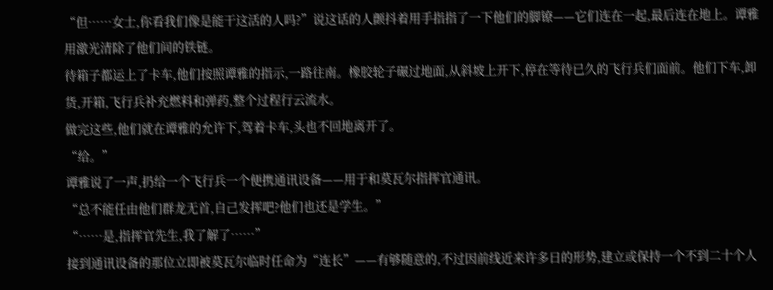“但……女士,你看我们像是能干这活的人吗?”说这话的人颤抖着用手指指了一下他们的脚镣——它们连在一起,最后连在地上。谭雅用激光清除了他们间的铁链。
待箱子都运上了卡车,他们按照谭雅的指示,一路往南。橡胶轮子碾过地面,从斜坡上开下,停在等待已久的飞行兵们面前。他们下车,卸货,开箱,飞行兵补充燃料和弹药,整个过程行云流水。
做完这些,他们就在谭雅的允许下,驾着卡车,头也不回地离开了。
“给。”
谭雅说了一声,扔给一个飞行兵一个便携通讯设备——用于和莫瓦尔指挥官通讯。
“总不能任由他们群龙无首,自己发挥吧?他们也还是学生。”
“……是,指挥官先生,我了解了……”
接到通讯设备的那位立即被莫瓦尔临时任命为“连长”——有够随意的,不过因前线近来许多日的形势,建立或保持一个不到二十个人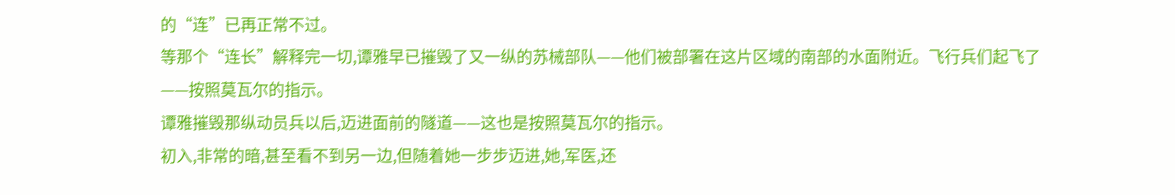的“连”已再正常不过。
等那个“连长”解释完一切,谭雅早已摧毁了又一纵的苏械部队——他们被部署在这片区域的南部的水面附近。飞行兵们起飞了——按照莫瓦尔的指示。
谭雅摧毁那纵动员兵以后,迈进面前的隧道——这也是按照莫瓦尔的指示。
初入,非常的暗,甚至看不到另一边,但随着她一步步迈进,她,军医,还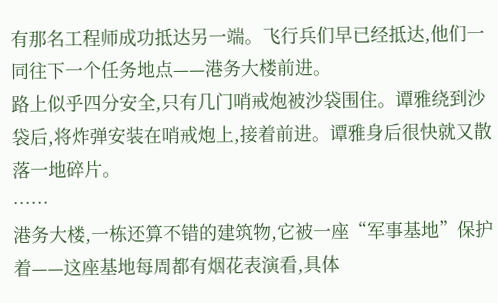有那名工程师成功抵达另一端。飞行兵们早已经抵达,他们一同往下一个任务地点——港务大楼前进。
路上似乎四分安全,只有几门哨戒炮被沙袋围住。谭雅绕到沙袋后,将炸弹安装在哨戒炮上,接着前进。谭雅身后很快就又散落一地碎片。
……
港务大楼,一栋还算不错的建筑物,它被一座“军事基地”保护着——这座基地每周都有烟花表演看,具体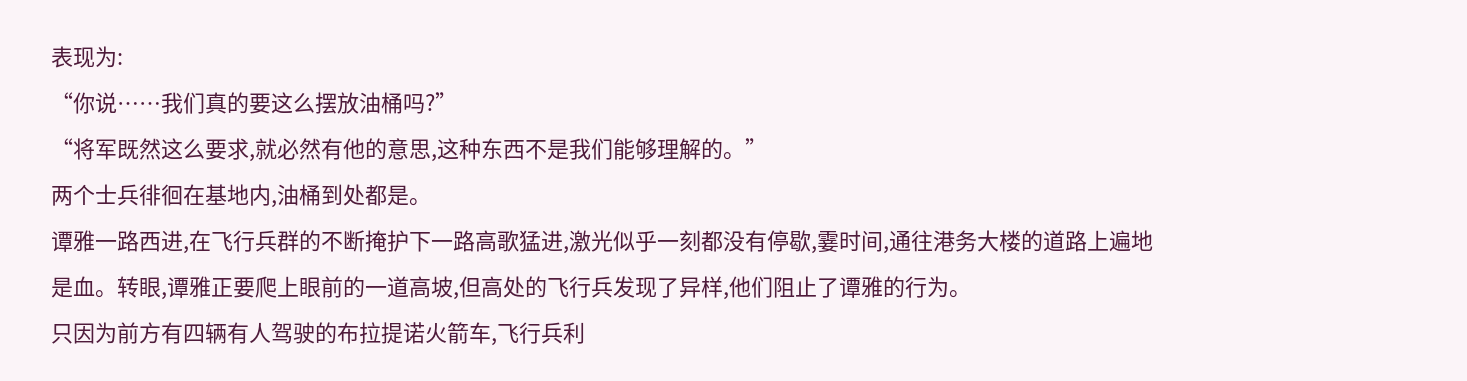表现为:
“你说……我们真的要这么摆放油桶吗?”
“将军既然这么要求,就必然有他的意思,这种东西不是我们能够理解的。”
两个士兵徘徊在基地内,油桶到处都是。
谭雅一路西进,在飞行兵群的不断掩护下一路高歌猛进,激光似乎一刻都没有停歇,霎时间,通往港务大楼的道路上遍地是血。转眼,谭雅正要爬上眼前的一道高坡,但高处的飞行兵发现了异样,他们阻止了谭雅的行为。
只因为前方有四辆有人驾驶的布拉提诺火箭车,飞行兵利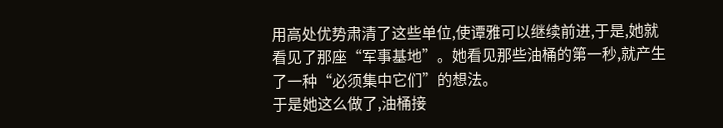用高处优势肃清了这些单位,使谭雅可以继续前进,于是,她就看见了那座“军事基地”。她看见那些油桶的第一秒,就产生了一种“必须集中它们”的想法。
于是她这么做了,油桶接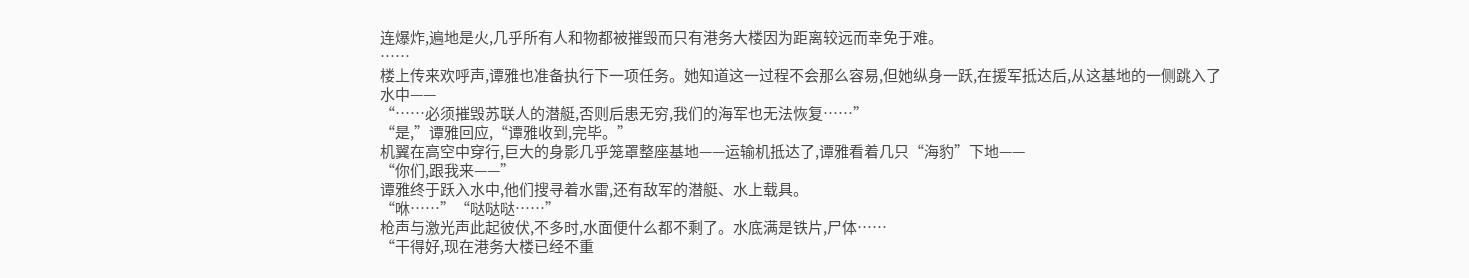连爆炸,遍地是火,几乎所有人和物都被摧毁而只有港务大楼因为距离较远而幸免于难。
……
楼上传来欢呼声,谭雅也准备执行下一项任务。她知道这一过程不会那么容易,但她纵身一跃,在援军抵达后,从这基地的一侧跳入了水中——
“……必须摧毁苏联人的潜艇,否则后患无穷,我们的海军也无法恢复……”
“是,”谭雅回应,“谭雅收到,完毕。”
机翼在高空中穿行,巨大的身影几乎笼罩整座基地——运输机抵达了,谭雅看着几只“海豹”下地——
“你们,跟我来——”
谭雅终于跃入水中,他们搜寻着水雷,还有敌军的潜艇、水上载具。
“咻……”“哒哒哒……”
枪声与激光声此起彼伏,不多时,水面便什么都不剩了。水底满是铁片,尸体……
“干得好,现在港务大楼已经不重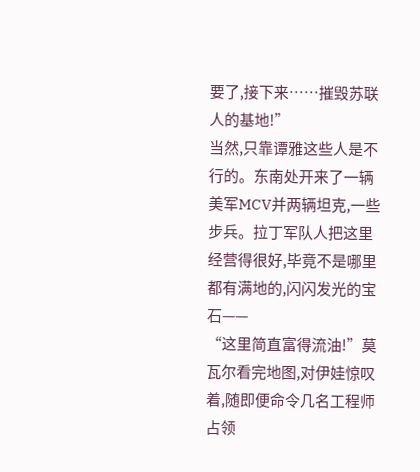要了,接下来……摧毁苏联人的基地!”
当然,只靠谭雅这些人是不行的。东南处开来了一辆美军MCV并两辆坦克,一些步兵。拉丁军队人把这里经营得很好,毕竟不是哪里都有满地的,闪闪发光的宝石——
“这里简直富得流油!”莫瓦尔看完地图,对伊娃惊叹着,随即便命令几名工程师占领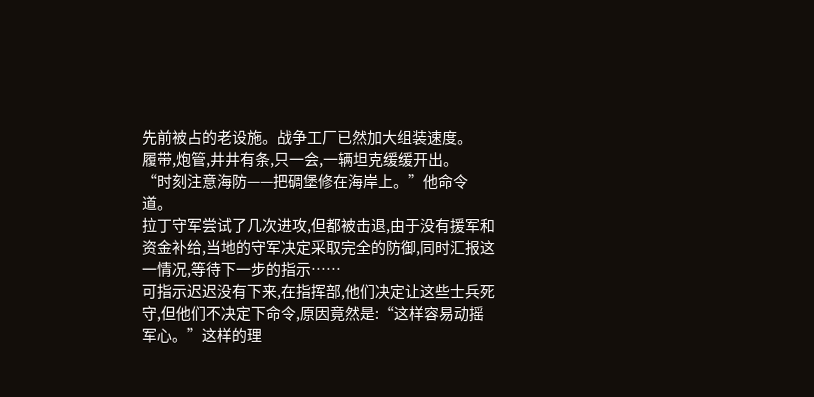先前被占的老设施。战争工厂已然加大组装速度。
履带,炮管,井井有条,只一会,一辆坦克缓缓开出。
“时刻注意海防——把碉堡修在海岸上。”他命令道。
拉丁守军尝试了几次进攻,但都被击退,由于没有援军和资金补给,当地的守军决定采取完全的防御,同时汇报这一情况,等待下一步的指示……
可指示迟迟没有下来,在指挥部,他们决定让这些士兵死守,但他们不决定下命令,原因竟然是:“这样容易动摇军心。”这样的理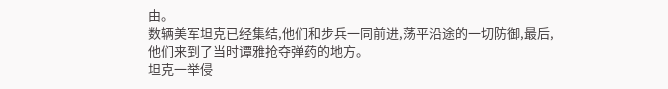由。
数辆美军坦克已经集结,他们和步兵一同前进,荡平沿途的一切防御,最后,他们来到了当时谭雅抢夺弹药的地方。
坦克一举侵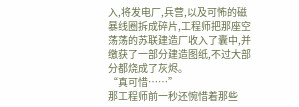入,将发电厂,兵营,以及可怖的磁暴线圈拆成碎片,工程师把那座空荡荡的苏联建造厂收入了囊中,并缴获了一部分建造图纸,不过大部分都烧成了灰烬。
“真可惜……”
那工程师前一秒还惋惜着那些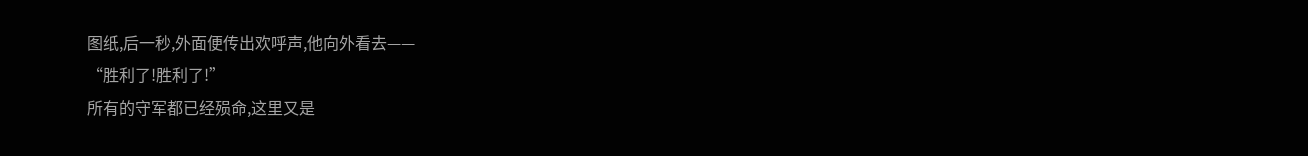图纸,后一秒,外面便传出欢呼声,他向外看去——
“胜利了!胜利了!”
所有的守军都已经殒命,这里又是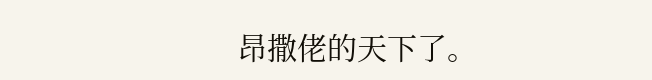昂撒佬的天下了。